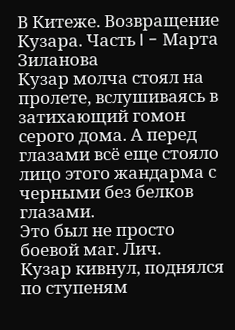В Китеже. Возвращение Кузара. Часть I - Марта Зиланова
Кузар молча стоял на пролете, вслушиваясь в затихающий гомон серого дома. А перед глазами всё еще стояло лицо этого жандарма с черными без белков глазами.
Это был не просто боевой маг. Лич.
Кузар кивнул, поднялся по ступеням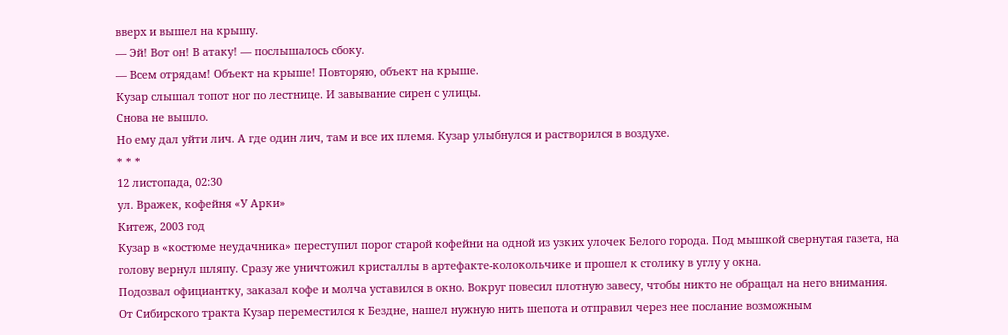вверх и вышел на крышу.
— Эй! Вот он! В атаку! — послышалось сбоку.
— Всем отрядам! Объект на крыше! Повторяю, объект на крыше.
Кузар слышал топот ног по лестнице. И завывание сирен с улицы.
Снова не вышло.
Но ему дал уйти лич. А где один лич, там и все их племя. Кузар улыбнулся и растворился в воздухе.
* * *
12 листопада, 02:30
ул. Вражек, кофейня «У Арки»
Китеж, 2003 год
Кузар в «костюме неудачника» переступил порог старой кофейни на одной из узких улочек Белого города. Под мышкой свернутая газета, на голову вернул шляпу. Сразу же уничтожил кристаллы в артефакте-колокольчике и прошел к столику в углу у окна.
Подозвал официантку, заказал кофе и молча уставился в окно. Вокруг повесил плотную завесу, чтобы никто не обращал на него внимания.
От Сибирского тракта Кузар переместился к Бездне, нашел нужную нить шепота и отправил через нее послание возможным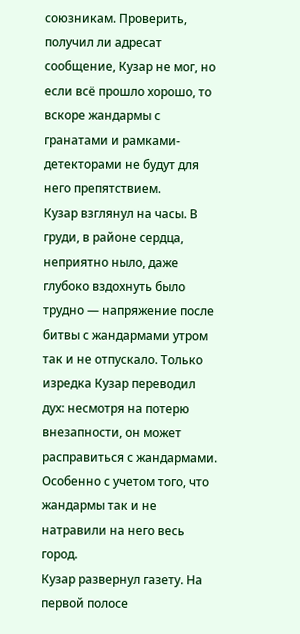союзникам. Проверить, получил ли адресат сообщение, Кузар не мог, но если всё прошло хорошо, то вскоре жандармы с гранатами и рамками-детекторами не будут для него препятствием.
Кузар взглянул на часы. В груди, в районе сердца, неприятно ныло, даже глубоко вздохнуть было трудно — напряжение после битвы с жандармами утром так и не отпускало. Только изредка Кузар переводил дух: несмотря на потерю внезапности, он может расправиться с жандармами.
Особенно с учетом того, что жандармы так и не натравили на него весь город.
Кузар развернул газету. На первой полосе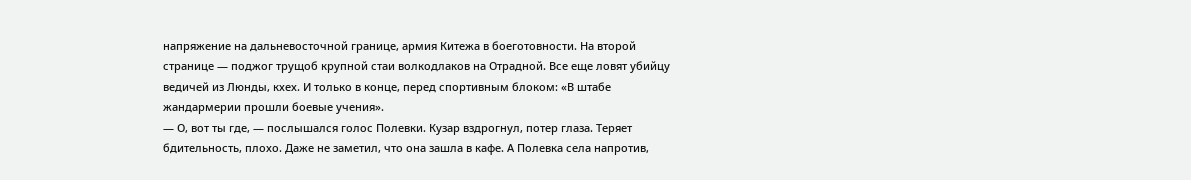напряжение на дальневосточной границе, армия Китежа в боеготовности. На второй странице — поджог трущоб крупной стаи волкодлаков на Отрадной. Все еще ловят убийцу ведичей из Люнды, кхех. И только в конце, перед спортивным блоком: «В штабе жандармерии прошли боевые учения».
— О, вот ты где, — послышался голос Полевки. Кузар вздрогнул, потер глаза. Теряет бдительность, плохо. Даже не заметил, что она зашла в кафе. А Полевка села напротив,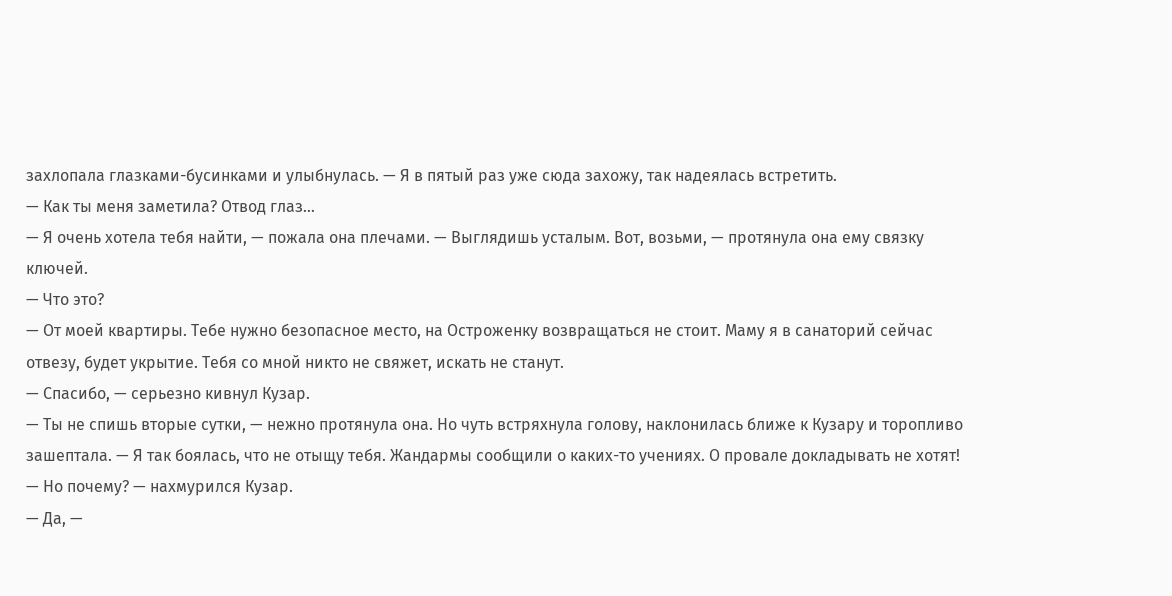захлопала глазками-бусинками и улыбнулась. — Я в пятый раз уже сюда захожу, так надеялась встретить.
— Как ты меня заметила? Отвод глаз…
— Я очень хотела тебя найти, — пожала она плечами. — Выглядишь усталым. Вот, возьми, — протянула она ему связку ключей.
— Что это?
— От моей квартиры. Тебе нужно безопасное место, на Остроженку возвращаться не стоит. Маму я в санаторий сейчас отвезу, будет укрытие. Тебя со мной никто не свяжет, искать не станут.
— Спасибо, — серьезно кивнул Кузар.
— Ты не спишь вторые сутки, — нежно протянула она. Но чуть встряхнула голову, наклонилась ближе к Кузару и торопливо зашептала. — Я так боялась, что не отыщу тебя. Жандармы сообщили о каких-то учениях. О провале докладывать не хотят!
— Но почему? — нахмурился Кузар.
— Да, —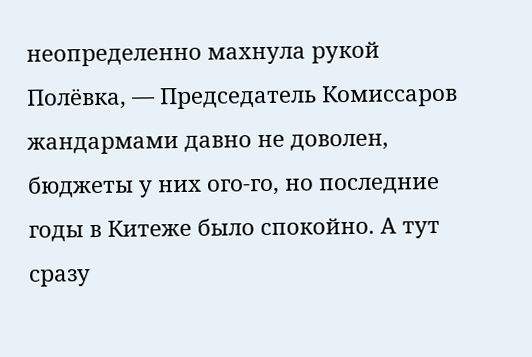неопределенно махнула рукой Полёвка, — Председатель Комиссаров жандармами давно не доволен, бюджеты у них ого-го, но последние годы в Китеже было спокойно. А тут сразу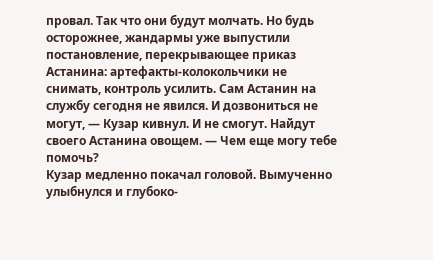провал. Так что они будут молчать. Но будь осторожнее, жандармы уже выпустили постановление, перекрывающее приказ Астанина: артефакты-колокольчики не снимать, контроль усилить. Сам Астанин на службу сегодня не явился. И дозвониться не могут, — Кузар кивнул. И не смогут. Найдут своего Астанина овощем. — Чем еще могу тебе помочь?
Кузар медленно покачал головой. Вымученно улыбнулся и глубоко-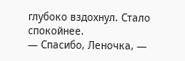глубоко вздохнул. Стало спокойнее.
— Спасибо, Леночка, —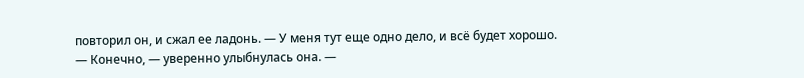повторил он, и сжал ее ладонь. — У меня тут еще одно дело, и всё будет хорошо.
— Конечно, — уверенно улыбнулась она. —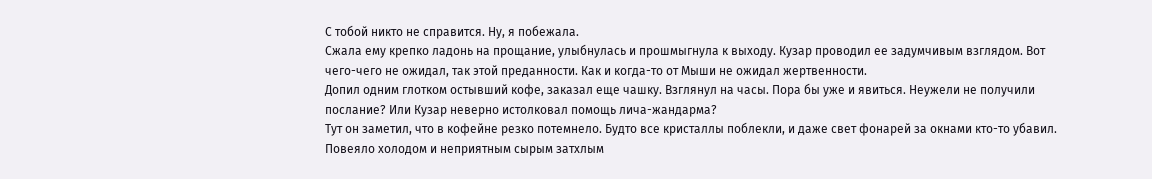С тобой никто не справится. Ну, я побежала.
Сжала ему крепко ладонь на прощание, улыбнулась и прошмыгнула к выходу. Кузар проводил ее задумчивым взглядом. Вот чего-чего не ожидал, так этой преданности. Как и когда-то от Мыши не ожидал жертвенности.
Допил одним глотком остывший кофе, заказал еще чашку. Взглянул на часы. Пора бы уже и явиться. Неужели не получили послание? Или Кузар неверно истолковал помощь лича-жандарма?
Тут он заметил, что в кофейне резко потемнело. Будто все кристаллы поблекли, и даже свет фонарей за окнами кто-то убавил. Повеяло холодом и неприятным сырым затхлым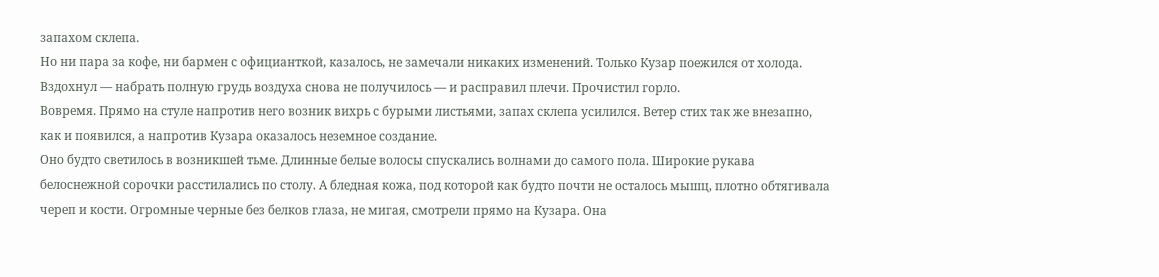запахом склепа.
Но ни пара за кофе, ни бармен с официанткой, казалось, не замечали никаких изменений. Только Кузар поежился от холода. Вздохнул — набрать полную грудь воздуха снова не получилось — и расправил плечи. Прочистил горло.
Вовремя. Прямо на стуле напротив него возник вихрь с бурыми листьями, запах склепа усилился. Ветер стих так же внезапно, как и появился, а напротив Кузара оказалось неземное создание.
Оно будто светилось в возникшей тьме. Длинные белые волосы спускались волнами до самого пола. Широкие рукава белоснежной сорочки расстилались по столу. А бледная кожа, под которой как будто почти не осталось мышц, плотно обтягивала череп и кости. Огромные черные без белков глаза, не мигая, смотрели прямо на Кузара. Она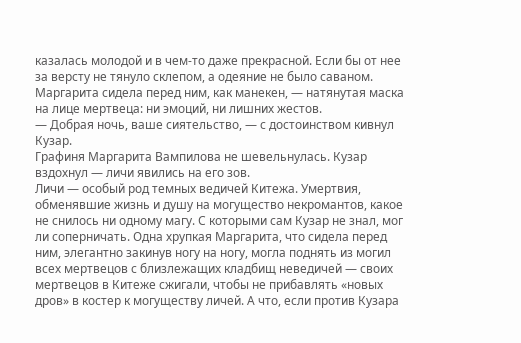казалась молодой и в чем-то даже прекрасной. Если бы от нее за версту не тянуло склепом, а одеяние не было саваном. Маргарита сидела перед ним, как манекен, — натянутая маска на лице мертвеца: ни эмоций, ни лишних жестов.
— Добрая ночь, ваше сиятельство, — с достоинством кивнул Кузар.
Графиня Маргарита Вампилова не шевельнулась. Кузар вздохнул — личи явились на его зов.
Личи — особый род темных ведичей Китежа. Умертвия, обменявшие жизнь и душу на могущество некромантов, какое не снилось ни одному магу. С которыми сам Кузар не знал, мог ли соперничать. Одна хрупкая Маргарита, что сидела перед ним, элегантно закинув ногу на ногу, могла поднять из могил всех мертвецов с близлежащих кладбищ неведичей — своих мертвецов в Китеже сжигали, чтобы не прибавлять «новых дров» в костер к могуществу личей. А что, если против Кузара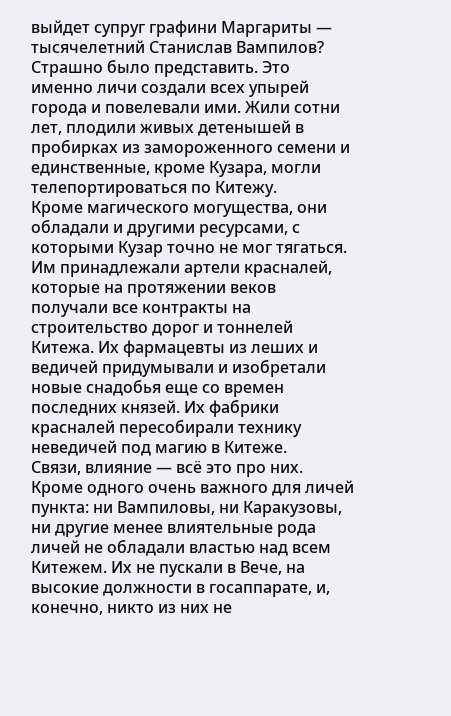выйдет супруг графини Маргариты — тысячелетний Станислав Вампилов? Страшно было представить. Это именно личи создали всех упырей города и повелевали ими. Жили сотни лет, плодили живых детенышей в пробирках из замороженного семени и единственные, кроме Кузара, могли телепортироваться по Китежу.
Кроме магического могущества, они обладали и другими ресурсами, с которыми Кузар точно не мог тягаться. Им принадлежали артели красналей, которые на протяжении веков получали все контракты на строительство дорог и тоннелей Китежа. Их фармацевты из леших и ведичей придумывали и изобретали новые снадобья еще со времен последних князей. Их фабрики красналей пересобирали технику неведичей под магию в Китеже.
Связи, влияние — всё это про них. Кроме одного очень важного для личей пункта: ни Вампиловы, ни Каракузовы, ни другие менее влиятельные рода личей не обладали властью над всем Китежем. Их не пускали в Вече, на высокие должности в госаппарате, и, конечно, никто из них не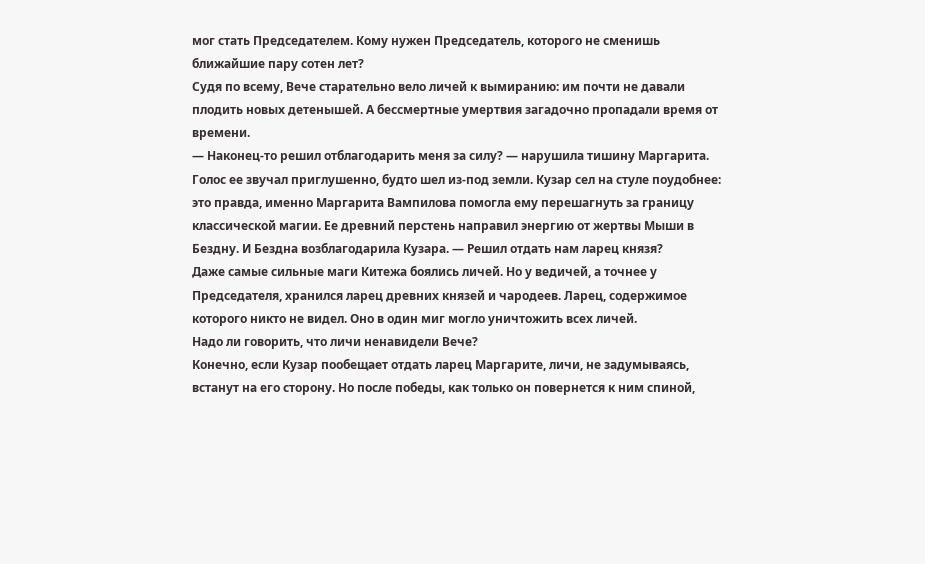мог стать Председателем. Кому нужен Председатель, которого не сменишь ближайшие пару сотен лет?
Судя по всему, Вече старательно вело личей к вымиранию: им почти не давали плодить новых детенышей. А бессмертные умертвия загадочно пропадали время от времени.
— Наконец-то решил отблагодарить меня за силу? — нарушила тишину Маргарита. Голос ее звучал приглушенно, будто шел из-под земли. Кузар сел на стуле поудобнее: это правда, именно Маргарита Вампилова помогла ему перешагнуть за границу классической магии. Ее древний перстень направил энергию от жертвы Мыши в Бездну. И Бездна возблагодарила Кузара. — Решил отдать нам ларец князя?
Даже самые сильные маги Китежа боялись личей. Но у ведичей, а точнее у Председателя, хранился ларец древних князей и чародеев. Ларец, содержимое которого никто не видел. Оно в один миг могло уничтожить всех личей.
Надо ли говорить, что личи ненавидели Вече?
Конечно, если Кузар пообещает отдать ларец Маргарите, личи, не задумываясь, встанут на его сторону. Но после победы, как только он повернется к ним спиной,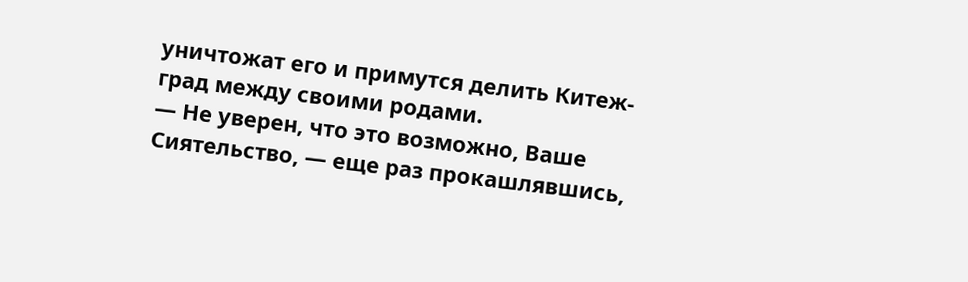уничтожат его и примутся делить Китеж-град между своими родами.
— Не уверен, что это возможно, Ваше Сиятельство, — еще раз прокашлявшись,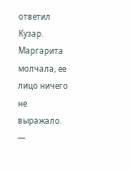ответил Кузар. Маргарита молчала, ее лицо ничего не выражало. —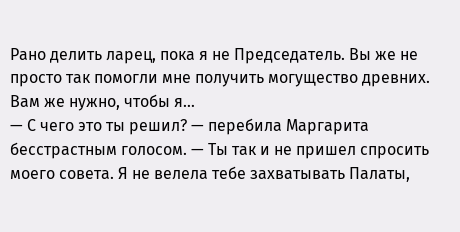Рано делить ларец, пока я не Председатель. Вы же не просто так помогли мне получить могущество древних. Вам же нужно, чтобы я…
— С чего это ты решил? — перебила Маргарита бесстрастным голосом. — Ты так и не пришел спросить моего совета. Я не велела тебе захватывать Палаты,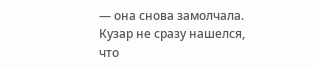— она снова замолчала. Кузар не сразу нашелся, что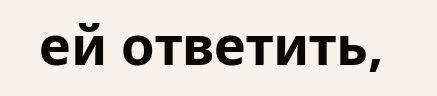ей ответить,